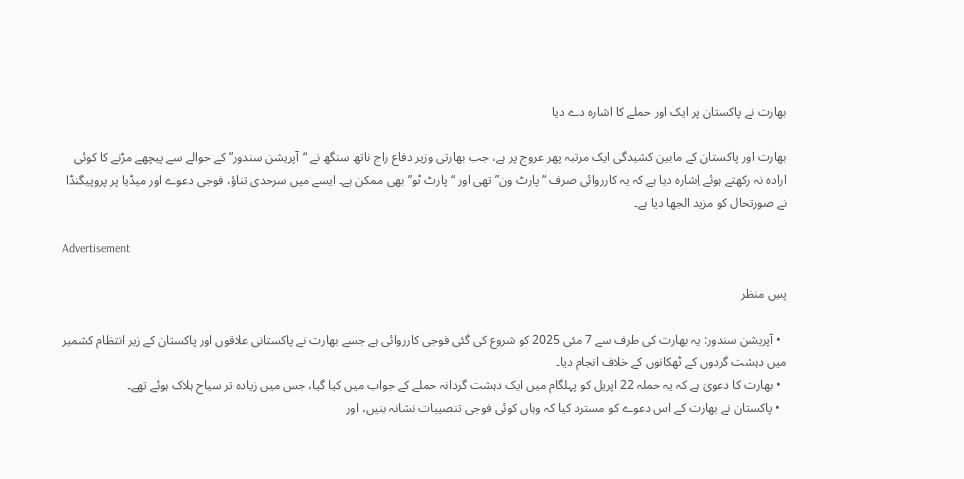بھارت نے پاکستان پر ایک اور حملے کا اشارہ دے دیا

بھارت اور پاکستان کے مابین کشیدگی ایک مرتبہ پھر عروج پر ہے، جب بھارتی وزیر دفاع راج ناتھ سنگھ نے “آپریشن سندور” کے حوالے سے پیچھے مڑنے کا کوئی ارادہ نہ رکھتے ہوئے اِشارہ دیا ہے کہ یہ کارروائی صرف “پارٹ ون” تھی اور “پارٹ ٹو” بھی ممکن ہے۔ ایسے میں سرحدی تناؤ، فوجی دعوے اور میڈیا پر پروپیگنڈا نے صورتحال کو مزید الجھا دیا ہے۔

Advertisement

پسِ منظر

  • آپریشن سندور: یہ بھارت کی طرف سے 7 مئی 2025 کو شروع کی گئی فوجی کارروائی ہے جسے بھارت نے پاکستانی علاقوں اور پاکستان کے زیر انتظام کشمیر میں دہشت گردوں کے ٹھکانوں کے خلاف انجام دیا۔
  • بھارت کا دعویٰ ہے کہ یہ حملہ 22 اپریل کو پہلگام میں ایک دہشت گردانہ حملے کے جواب میں کیا گیا، جس میں زیادہ تر سیاح ہلاک ہوئے تھے۔
  • پاکستان نے بھارت کے اس دعوے کو مسترد کیا کہ وہاں کوئی فوجی تنصیبات نشانہ بنیں، اور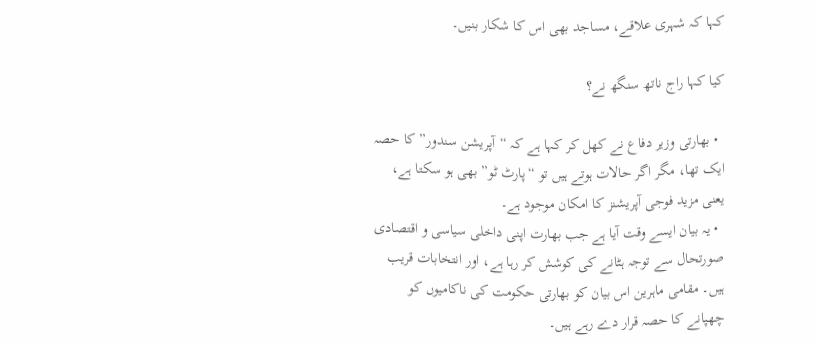کہا کہ شہری علاقے، مساجد بھی اس کا شکار بنیں۔

کیا کہا راج ناتھ سنگھ نے؟

  • بھارتی وزیر دفاع نے کھل کر کہا ہے کہ “آپریشن سندور” کا حصہ ایک تھا، مگر اگر حالات ہوتے ہیں تو “پارٹ ٹو” بھی ہو سکتا ہے، یعنی مزید فوجی آپریشنز کا امکان موجود ہے۔
  • یہ بیان ایسے وقت آیا ہے جب بھارت اپنی داخلی سیاسی و اقتصادی صورتحال سے توجہ ہٹانے کی کوشش کر رہا ہے، اور انتخابات قریب ہیں۔ مقامی ماہرین اس بیان کو بھارتی حکومت کی ناکامیوں کو چھپانے کا حصہ قرار دے رہے ہیں۔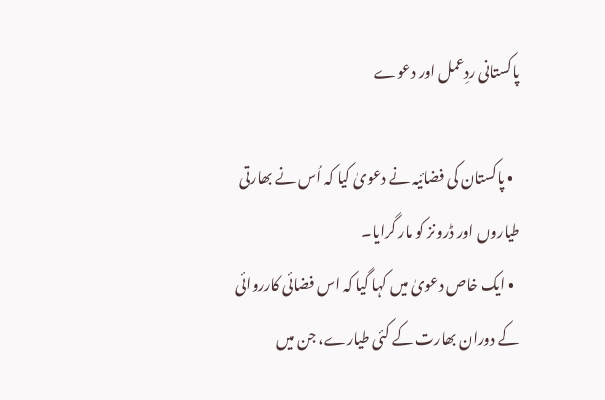پاکستانی ردِعمل اور دعوے

  • پاکستان کی فضائیہ نے دعویٰ کیا کہ اُس نے بھارتی طیاروں اور ڈرونز کو مار گرایا۔
  • ایک خاص دعویٰ میں کہا گیا کہ اس فضائی کارروائی کے دوران بھارت کے کئی طیارے، جن میں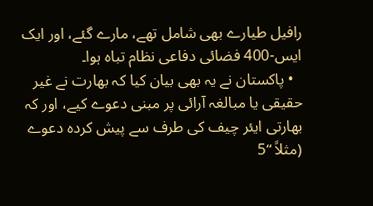رافیل طیارے بھی شامل تھے، مارے گئے، اور ایک ایس-400 فضائی دفاعی نظام تباہ ہوا۔
  • پاکستان نے یہ بھی بیان کیا کہ بھارت نے غیر حقیقی یا مبالغہ آرائی پر مبنی دعوے کیے، اور کہ بھارتی ایئر چیف کی طرف سے پیش کردہ دعوے (مثلاً “5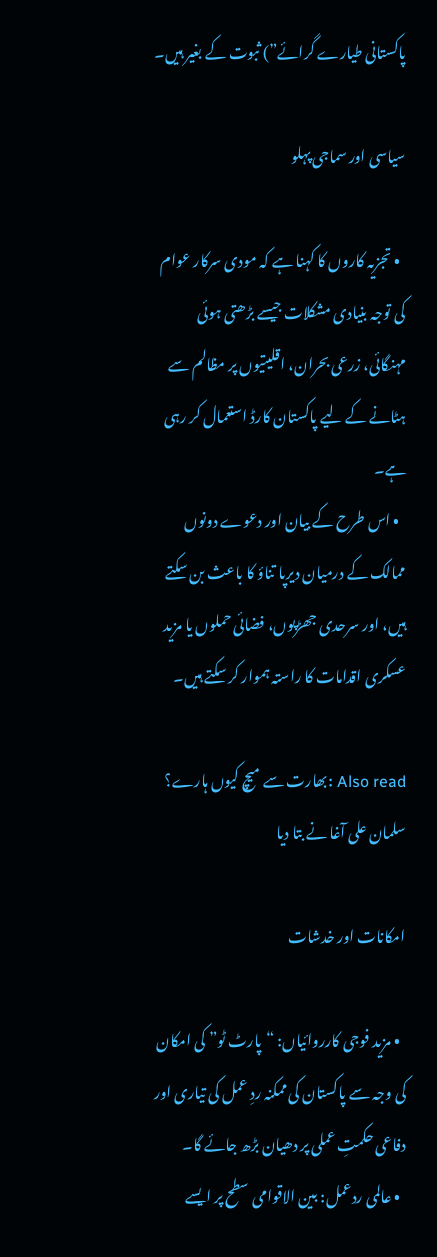پاکستانی طیارے گرائے”) ثبوت کے بغیر ہیں۔

سیاسی اور سماجی پہلو

  • تجزیہ کاروں کا کہنا ہے کہ مودی سرکار عوام کی توجہ بنیادی مشکلات جیسے بڑھتی ہوئی مہنگائی، زرعی بحران، اقلیتیوں پر مظالم سے ہٹانے کے لیے پاکستان کارڈ استعمال کر رہی ہے۔
  • اس طرح کے بیان اور دعوے دونوں ممالک کے درمیان دیرپا تناؤ کا باعث بن سکتے ہیں، اور سرحدی جھڑپوں، فضائی حملوں یا مزید عسکری اقدامات کا راستہ ہموار کر سکتے ہیں۔

Also read :بھارت سے میچ کیوں ہارے؟ سلمان علی آغا نے بتا دیا

امکانات اور خدشات

  • مزید فوجی کارروائیاں: “پارٹ ٹو” کی امکان کی وجہ سے پاکستان کی ممکنہ ردِ عمل کی تیاری اور دفاعی حکمتِ عملی پر دھیان بڑھ جائے گا۔
  • عالمی ردعمل: بین الاقوامی سطح پر ایسے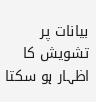بیانات پر تشویش کا اظہار ہو سکتا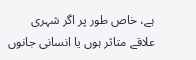ہے، خاص طور پر اگر شہری علاقے متاثر ہوں یا انسانی جانوں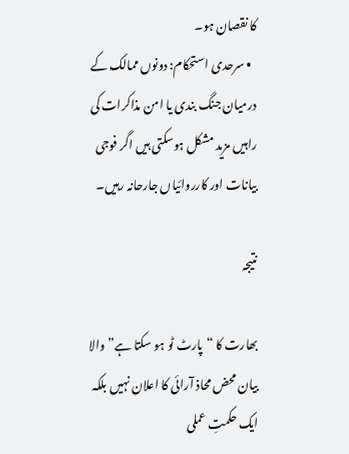کا نقصان ہو۔
  • سرحدی استحکام: دونوں ممالک کے درمیان جنگ بندی یا امن مذاکرات کی راہیں مزید مشکل ہوسکتی ہیں اگر فوجی بیانات اور کارروائیاں جارحانہ رہیں۔

نتیجہ

بھارت کا “پارٹ ٹو ہو سکتا ہے” والا بیان محض محاذ آرائی کا اعلان نہیں بلکہ ایک حکمتِ عملی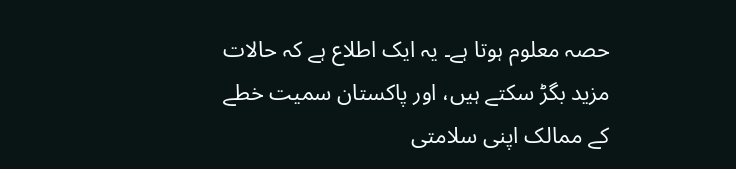حصہ معلوم ہوتا ہے۔ یہ ایک اطلاع ہے کہ حالات مزید بگڑ سکتے ہیں، اور پاکستان سمیت خطے کے ممالک اپنی سلامتی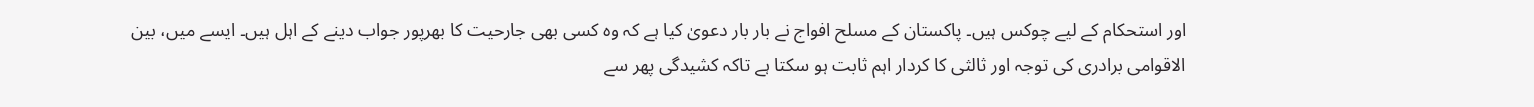اور استحکام کے لیے چوکس ہیں۔ پاکستان کے مسلح افواج نے بار بار دعویٰ کیا ہے کہ وہ کسی بھی جارحیت کا بھرپور جواب دینے کے اہل ہیں۔ ایسے میں، بین الاقوامی برادری کی توجہ اور ثالثی کا کردار اہم ثابت ہو سکتا ہے تاکہ کشیدگی پھر سے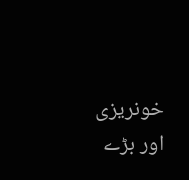خونریزی اور بڑے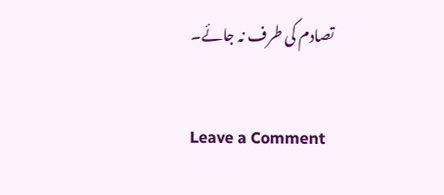تصادم کی طرف نہ جائے۔

Leave a Comment